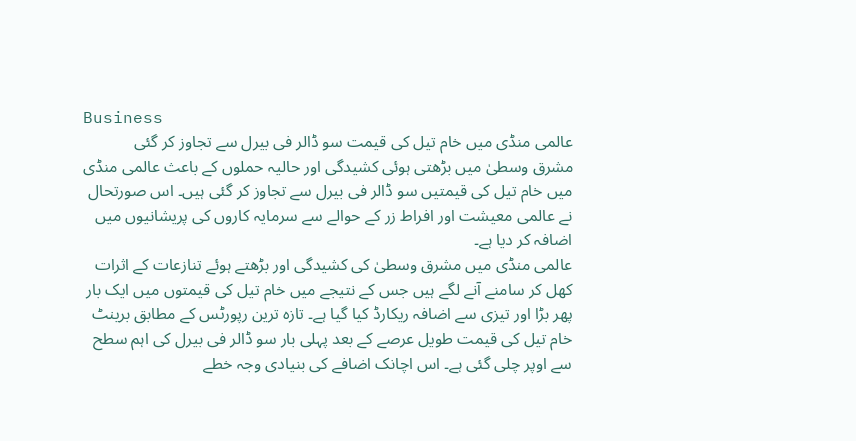Business
عالمی منڈی میں خام تیل کی قیمت سو ڈالر فی بیرل سے تجاوز کر گئی
مشرق وسطیٰ میں بڑھتی ہوئی کشیدگی اور حالیہ حملوں کے باعث عالمی منڈی میں خام تیل کی قیمتیں سو ڈالر فی بیرل سے تجاوز کر گئی ہیں۔ اس صورتحال نے عالمی معیشت اور افراط زر کے حوالے سے سرمایہ کاروں کی پریشانیوں میں اضافہ کر دیا ہے۔
عالمی منڈی میں مشرق وسطیٰ کی کشیدگی اور بڑھتے ہوئے تنازعات کے اثرات کھل کر سامنے آنے لگے ہیں جس کے نتیجے میں خام تیل کی قیمتوں میں ایک بار پھر بڑا اور تیزی سے اضافہ ریکارڈ کیا گیا ہے۔ تازہ ترین رپورٹس کے مطابق برینٹ خام تیل کی قیمت طویل عرصے کے بعد پہلی بار سو ڈالر فی بیرل کی اہم سطح سے اوپر چلی گئی ہے۔ اس اچانک اضافے کی بنیادی وجہ خطے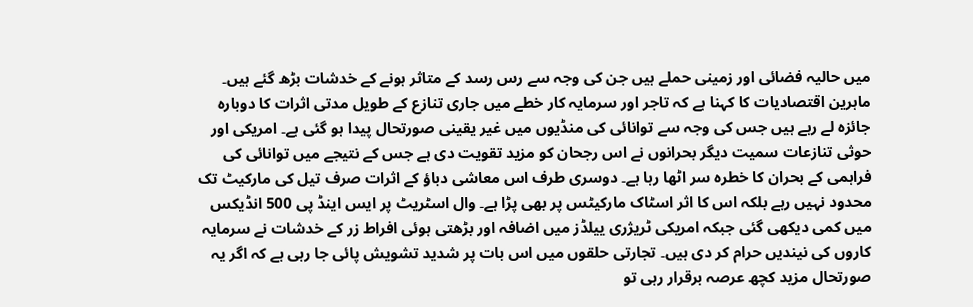میں حالیہ فضائی اور زمینی حملے ہیں جن کی وجہ سے رس رسد کے متاثر ہونے کے خدشات بڑھ گئے ہیں۔ ماہرین اقتصادیات کا کہنا ہے کہ تاجر اور سرمایہ کار خطے میں جاری تنازع کے طویل مدتی اثرات کا دوبارہ جائزہ لے رہے ہیں جس کی وجہ سے توانائی کی منڈیوں میں غیر یقینی صورتحال پیدا ہو گئی ہے۔ امریکی اور حوثی تنازعات سمیت دیگر بحرانوں نے اس رجحان کو مزید تقویت دی ہے جس کے نتیجے میں توانائی کی فراہمی کے بحران کا خطرہ سر اٹھا رہا ہے۔ دوسری طرف اس معاشی دباؤ کے اثرات صرف تیل کی مارکیٹ تک محدود نہیں رہے بلکہ اس کا اثر اسٹاک مارکیٹس پر بھی پڑا ہے۔ وال اسٹریٹ پر ایس اینڈ پی 500 انڈیکس میں کمی دیکھی گئی جبکہ امریکی ٹریژری ییلڈز میں اضافہ اور بڑھتی ہوئی افراط زر کے خدشات نے سرمایہ کاروں کی نیندیں حرام کر دی ہیں۔ تجارتی حلقوں میں اس بات پر شدید تشویش پائی جا رہی ہے کہ اگر یہ صورتحال مزید کچھ عرصہ برقرار رہی تو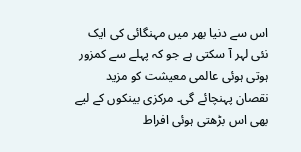اس سے دنیا بھر میں مہنگائی کی ایک نئی لہر آ سکتی ہے جو کہ پہلے سے کمزور ہوتی ہوئی عالمی معیشت کو مزید نقصان پہنچائے گی۔ مرکزی بینکوں کے لیے بھی اس بڑھتی ہوئی افراط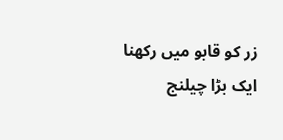زر کو قابو میں رکھنا ایک بڑا چیلنج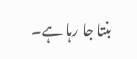بنتا جا رہا ہے۔